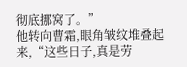彻底挪窝了。”
他转向曹霜,眼角皱纹堆叠起来,“这些日子,真是劳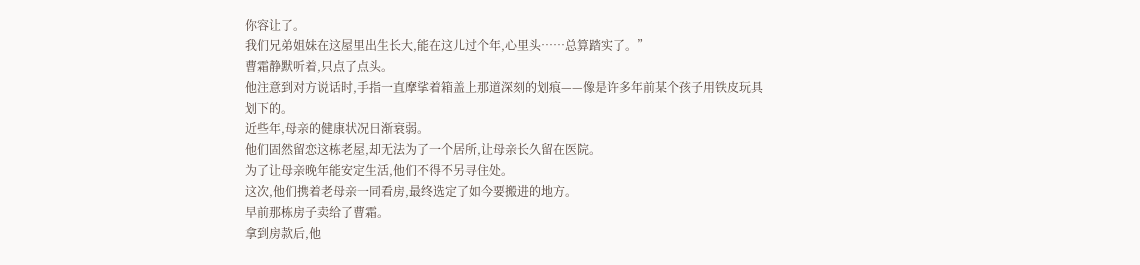你容让了。
我们兄弟姐妹在这屋里出生长大,能在这儿过个年,心里头……总算踏实了。”
曹霜静默听着,只点了点头。
他注意到对方说话时,手指一直摩挲着箱盖上那道深刻的划痕——像是许多年前某个孩子用铁皮玩具划下的。
近些年,母亲的健康状况日渐衰弱。
他们固然留恋这栋老屋,却无法为了一个居所,让母亲长久留在医院。
为了让母亲晚年能安定生活,他们不得不另寻住处。
这次,他们携着老母亲一同看房,最终选定了如今要搬进的地方。
早前那栋房子卖给了曹霜。
拿到房款后,他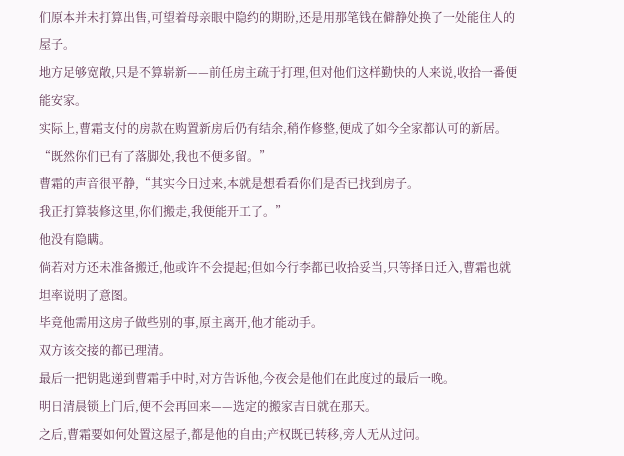们原本并未打算出售,可望着母亲眼中隐约的期盼,还是用那笔钱在僻静处换了一处能住人的屋子。
地方足够宽敞,只是不算崭新——前任房主疏于打理,但对他们这样勤快的人来说,收拾一番便能安家。
实际上,曹霜支付的房款在购置新房后仍有结余,稍作修整,便成了如今全家都认可的新居。
“既然你们已有了落脚处,我也不便多留。”
曹霜的声音很平静,“其实今日过来,本就是想看看你们是否已找到房子。
我正打算装修这里,你们搬走,我便能开工了。”
他没有隐瞒。
倘若对方还未准备搬迁,他或许不会提起;但如今行李都已收拾妥当,只等择日迁入,曹霜也就坦率说明了意图。
毕竟他需用这房子做些别的事,原主离开,他才能动手。
双方该交接的都已理清。
最后一把钥匙递到曹霜手中时,对方告诉他,今夜会是他们在此度过的最后一晚。
明日清晨锁上门后,便不会再回来——选定的搬家吉日就在那天。
之后,曹霜要如何处置这屋子,都是他的自由;产权既已转移,旁人无从过问。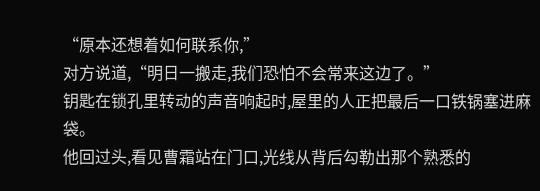“原本还想着如何联系你,”
对方说道,“明日一搬走,我们恐怕不会常来这边了。”
钥匙在锁孔里转动的声音响起时,屋里的人正把最后一口铁锅塞进麻袋。
他回过头,看见曹霜站在门口,光线从背后勾勒出那个熟悉的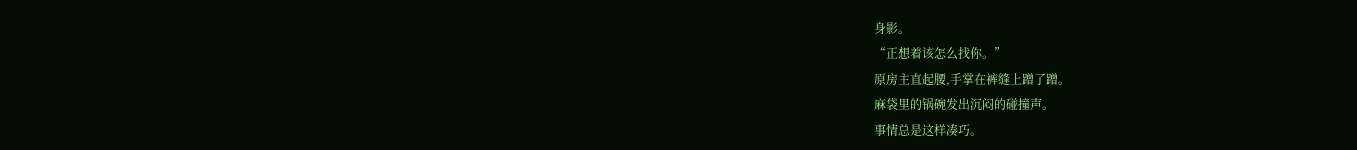身影。
“正想着该怎么找你。”
原房主直起腰,手掌在裤缝上蹭了蹭。
麻袋里的锅碗发出沉闷的碰撞声。
事情总是这样凑巧。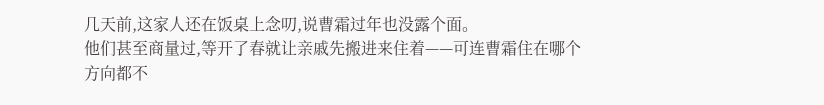几天前,这家人还在饭桌上念叨,说曹霜过年也没露个面。
他们甚至商量过,等开了春就让亲戚先搬进来住着——可连曹霜住在哪个方向都不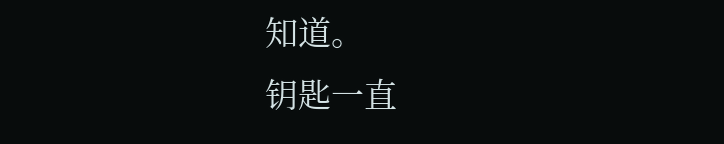知道。
钥匙一直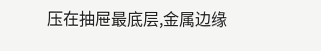压在抽屉最底层,金属边缘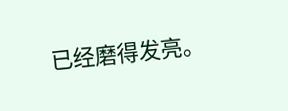已经磨得发亮。